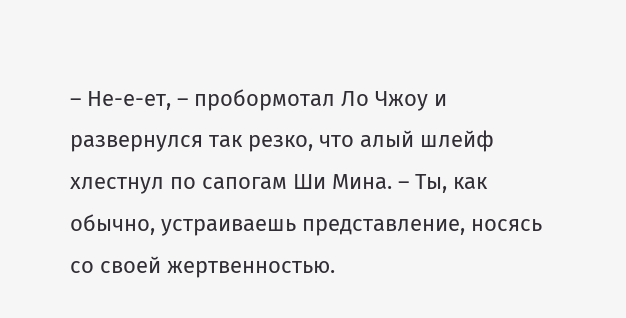– Не-е-ет, – пробормотал Ло Чжоу и развернулся так резко, что алый шлейф хлестнул по сапогам Ши Мина. – Ты, как обычно, устраиваешь представление, носясь со своей жертвенностью.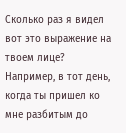Сколько раз я видел вот это выражение на твоем лице? Например, в тот день, когда ты пришел ко мне разбитым до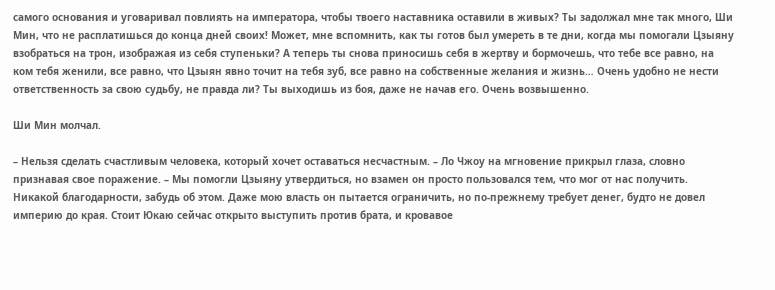самого основания и уговаривал повлиять на императора, чтобы твоего наставника оставили в живых? Ты задолжал мне так много, Ши Мин, что не расплатишься до конца дней своих! Может, мне вспомнить, как ты готов был умереть в те дни, когда мы помогали Цзыяну взобраться на трон, изображая из себя ступеньки? А теперь ты снова приносишь себя в жертву и бормочешь, что тебе все равно, на ком тебя женили, все равно, что Цзыян явно точит на тебя зуб, все равно на собственные желания и жизнь… Очень удобно не нести ответственность за свою судьбу, не правда ли? Ты выходишь из боя, даже не начав его. Очень возвышенно.

Ши Мин молчал.

– Нельзя сделать счастливым человека, который хочет оставаться несчастным. – Ло Чжоу на мгновение прикрыл глаза, словно признавая свое поражение. – Мы помогли Цзыяну утвердиться, но взамен он просто пользовался тем, что мог от нас получить. Никакой благодарности, забудь об этом. Даже мою власть он пытается ограничить, но по-прежнему требует денег, будто не довел империю до края. Стоит Юкаю сейчас открыто выступить против брата, и кровавое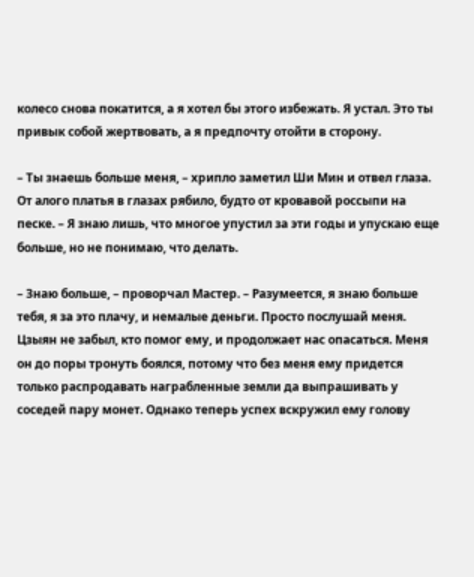колесо снова покатится, а я хотел бы этого избежать. Я устал. Это ты привык собой жертвовать, а я предпочту отойти в сторону.

– Ты знаешь больше меня, – хрипло заметил Ши Мин и отвел глаза. От алого платья в глазах рябило, будто от кровавой россыпи на песке. – Я знаю лишь, что многое упустил за эти годы и упускаю еще больше, но не понимаю, что делать.

– Знаю больше, – проворчал Мастер. – Разумеется, я знаю больше тебя, я за это плачу, и немалые деньги. Просто послушай меня. Цзыян не забыл, кто помог ему, и продолжает нас опасаться. Меня он до поры тронуть боялся, потому что без меня ему придется только распродавать награбленные земли да выпрашивать у соседей пару монет. Однако теперь успех вскружил ему голову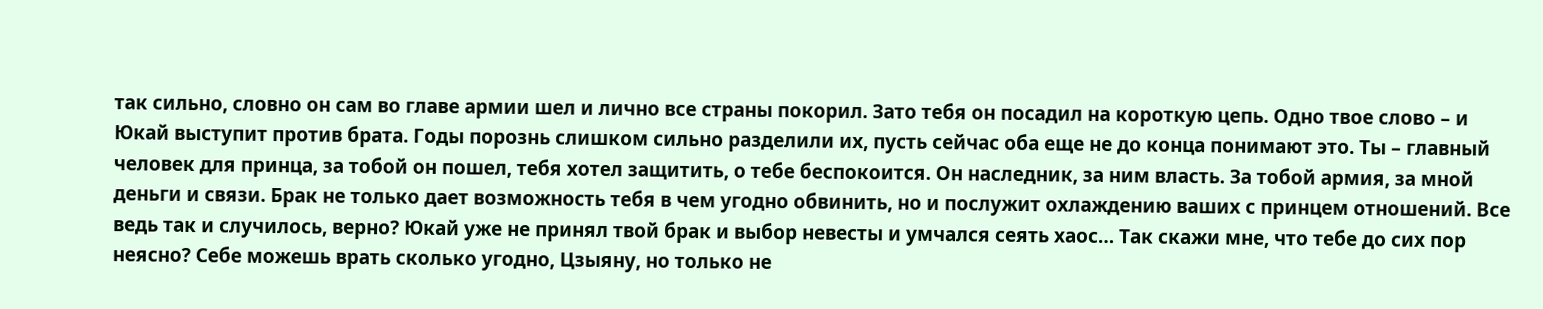так сильно, словно он сам во главе армии шел и лично все страны покорил. Зато тебя он посадил на короткую цепь. Одно твое слово – и Юкай выступит против брата. Годы порознь слишком сильно разделили их, пусть сейчас оба еще не до конца понимают это. Ты – главный человек для принца, за тобой он пошел, тебя хотел защитить, о тебе беспокоится. Он наследник, за ним власть. За тобой армия, за мной деньги и связи. Брак не только дает возможность тебя в чем угодно обвинить, но и послужит охлаждению ваших с принцем отношений. Все ведь так и случилось, верно? Юкай уже не принял твой брак и выбор невесты и умчался сеять хаос… Так скажи мне, что тебе до сих пор неясно? Себе можешь врать сколько угодно, Цзыяну, но только не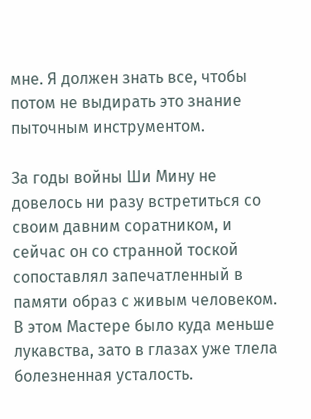мне. Я должен знать все, чтобы потом не выдирать это знание пыточным инструментом.

За годы войны Ши Мину не довелось ни разу встретиться со своим давним соратником, и сейчас он со странной тоской сопоставлял запечатленный в памяти образ с живым человеком. В этом Мастере было куда меньше лукавства, зато в глазах уже тлела болезненная усталость.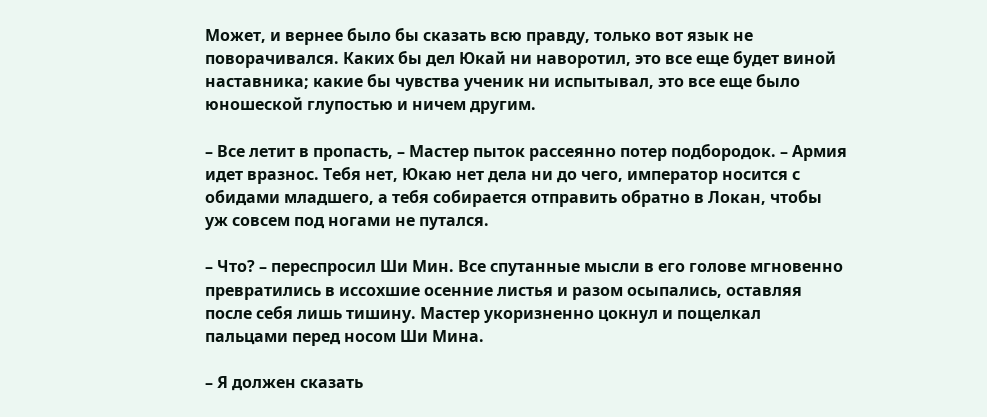Может, и вернее было бы сказать всю правду, только вот язык не поворачивался. Каких бы дел Юкай ни наворотил, это все еще будет виной наставника; какие бы чувства ученик ни испытывал, это все еще было юношеской глупостью и ничем другим.

– Все летит в пропасть, – Мастер пыток рассеянно потер подбородок. – Армия идет вразнос. Тебя нет, Юкаю нет дела ни до чего, император носится с обидами младшего, а тебя собирается отправить обратно в Локан, чтобы уж совсем под ногами не путался.

– Что? – переспросил Ши Мин. Все спутанные мысли в его голове мгновенно превратились в иссохшие осенние листья и разом осыпались, оставляя после себя лишь тишину. Мастер укоризненно цокнул и пощелкал пальцами перед носом Ши Мина.

– Я должен сказать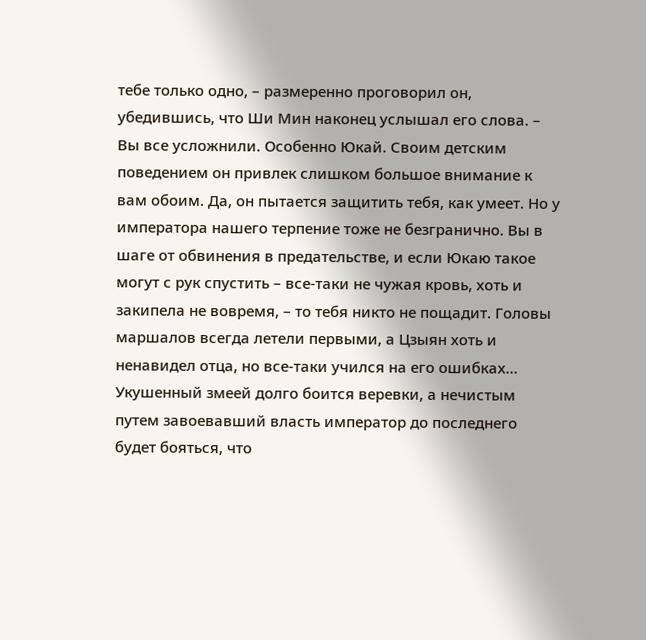тебе только одно, – размеренно проговорил он, убедившись, что Ши Мин наконец услышал его слова. – Вы все усложнили. Особенно Юкай. Своим детским поведением он привлек слишком большое внимание к вам обоим. Да, он пытается защитить тебя, как умеет. Но у императора нашего терпение тоже не безгранично. Вы в шаге от обвинения в предательстве, и если Юкаю такое могут с рук спустить – все-таки не чужая кровь, хоть и закипела не вовремя, – то тебя никто не пощадит. Головы маршалов всегда летели первыми, а Цзыян хоть и ненавидел отца, но все-таки учился на его ошибках… Укушенный змеей долго боится веревки, а нечистым путем завоевавший власть император до последнего будет бояться, что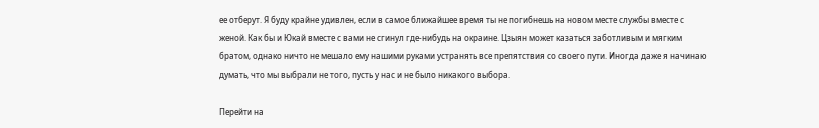ее отберут. Я буду крайне удивлен, если в самое ближайшее время ты не погибнешь на новом месте службы вместе с женой. Как бы и Юкай вместе с вами не сгинул где-нибудь на окраине. Цзыян может казаться заботливым и мягким братом, однако ничто не мешало ему нашими руками устранять все препятствия со своего пути. Иногда даже я начинаю думать, что мы выбрали не того, пусть у нас и не было никакого выбора.

Перейти на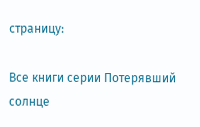страницу:

Все книги серии Потерявший солнце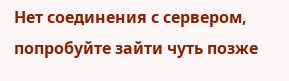Нет соединения с сервером, попробуйте зайти чуть позже